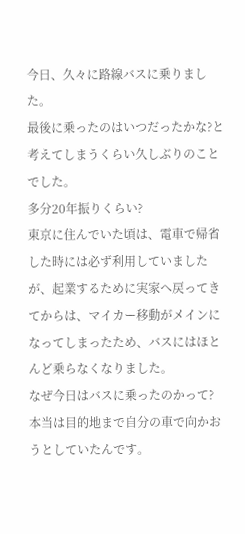今日、久々に路線バスに乗りました。
最後に乗ったのはいつだったかな?と考えてしまうくらい久しぶりのことでした。
多分20年振りくらい?
東京に住んでいた頃は、電車で帰省した時には必ず利用していましたが、起業するために実家へ戻ってきてからは、マイカー移動がメインになってしまったため、バスにはほとんど乗らなくなりました。
なぜ今日はバスに乗ったのかって?
本当は目的地まで自分の車で向かおうとしていたんです。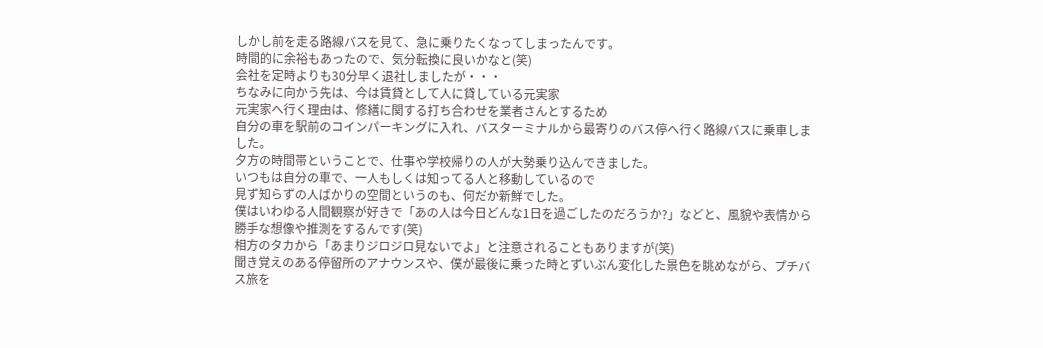しかし前を走る路線バスを見て、急に乗りたくなってしまったんです。
時間的に余裕もあったので、気分転換に良いかなと(笑)
会社を定時よりも30分早く退社しましたが・・・
ちなみに向かう先は、今は賃貸として人に貸している元実家
元実家へ行く理由は、修繕に関する打ち合わせを業者さんとするため
自分の車を駅前のコインパーキングに入れ、バスターミナルから最寄りのバス停へ行く路線バスに乗車しました。
夕方の時間帯ということで、仕事や学校帰りの人が大勢乗り込んできました。
いつもは自分の車で、一人もしくは知ってる人と移動しているので
見ず知らずの人ばかりの空間というのも、何だか新鮮でした。
僕はいわゆる人間観察が好きで「あの人は今日どんな1日を過ごしたのだろうか?」などと、風貌や表情から勝手な想像や推測をするんです(笑)
相方のタカから「あまりジロジロ見ないでよ」と注意されることもありますが(笑)
聞き覚えのある停留所のアナウンスや、僕が最後に乗った時とずいぶん変化した景色を眺めながら、プチバス旅を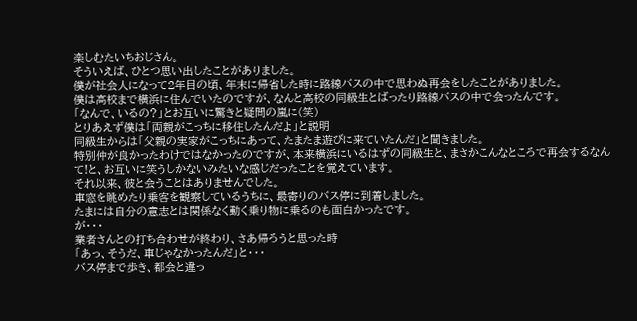楽しむたいちおじさん。
そういえば、ひとつ思い出したことがありました。
僕が社会人になって2年目の頃、年末に帰省した時に路線バスの中で思わぬ再会をしたことがありました。
僕は高校まで横浜に住んでいたのですが、なんと高校の同級生とばったり路線バスの中で会ったんです。
「なんで、いるの?」とお互いに驚きと疑問の嵐に(笑)
とりあえず僕は「両親がこっちに移住したんだよ」と説明
同級生からは「父親の実家がこっちにあって、たまたま遊びに来ていたんだ」と聞きました。
特別仲が良かったわけではなかったのですが、本来横浜にいるはずの同級生と、まさかこんなところで再会するなんて!と、お互いに笑うしかないみたいな感じだったことを覚えています。
それ以来、彼と会うことはありませんでした。
車窓を眺めたり乗客を観察しているうちに、最寄りのバス停に到着しました。
たまには自分の意志とは関係なく動く乗り物に乗るのも面白かったです。
が・・・
業者さんとの打ち合わせが終わり、さあ帰ろうと思った時
「あっ、そうだ、車じゃなかったんだ」と・・・
バス停まで歩き、都会と違っ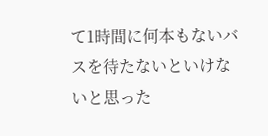て1時間に何本もないバスを待たないといけないと思った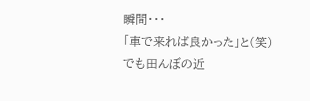瞬間・・・
「車で来れば良かった」と(笑)
でも田んぼの近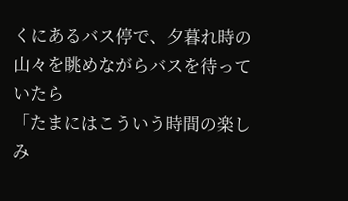くにあるバス停で、夕暮れ時の山々を眺めながらバスを待っていたら
「たまにはこういう時間の楽しみ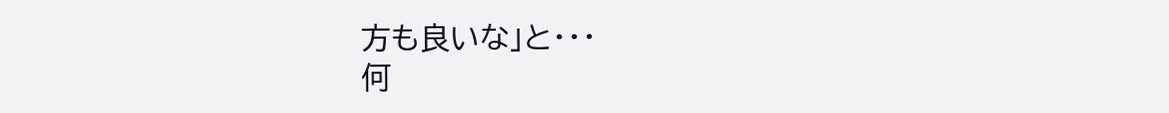方も良いな」と・・・
何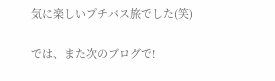気に楽しいプチバス旅でした(笑)

では、また次のブログで!